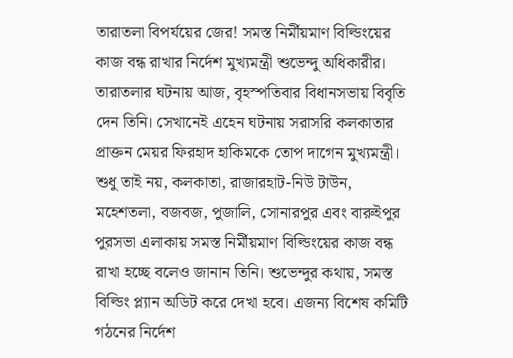তারাতলা বিপর্যয়ের জের! সমস্ত নির্মীয়মাণ বিল্ডিংয়ের কাজ বন্ধ রাখার নির্দেশ মুখ্যমন্ত্রী শুভেন্দু অধিকারীর। তারাতলার ঘটনায় আজ, বৃহস্পতিবার বিধানসভায় বিবৃতি দেন তিনি। সেখানেই এহেন ঘটনায় সরাসরি কলকাতার প্রাক্তন মেয়র ফিরহাদ হাকিমকে তোপ দাগেন মুখ্যমন্ত্রী। শুধু তাই নয়, কলকাতা, রাজারহাট-নিউ টাউন, মহেশতলা, বজবজ, পুজালি, সোনারপুর এবং বারুইপুর পুরসভা এলাকায় সমস্ত নির্মীয়মাণ বিল্ডিংয়ের কাজ বন্ধ রাখা হচ্ছে বলেও জানান তিনি। শুভেন্দুর কথায়, সমস্ত বিল্ডিং প্ল্যান অডিট করে দেখা হবে। এজন্য বিশেষ কমিটি গঠনের নির্দেশ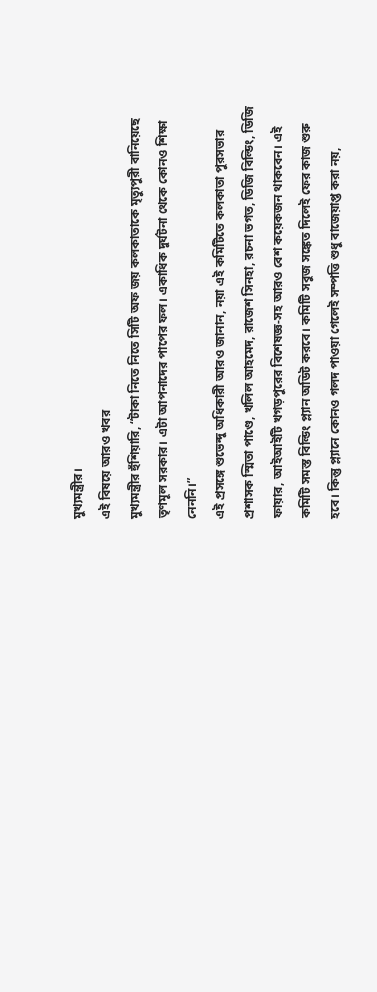মুখ্যমন্ত্রীর।
এই বিষয়ে আরও খবর
মুখ্যমন্ত্রীর হুঁশিয়ারি, “টাকা নিতে নিতে সিটি অফ জয় কলকাতাকে মৃত্যুপুরী বানিয়েছে তৃণমূল সরকার। এটা আপনাদের পাপের ফল। একাধিক দুর্ঘটনা থেকে কোনও শিক্ষা নেননি।”
এই প্রসঙ্গে শুভেন্দু অধিকারী আরও জানান, নয়া এই কমিটিতে কলকাতা পুরসভার প্রশাসক স্মিতা পাণ্ডে, খলিল আহমেদ, রাজেশ সিনহা, রচনা ভগত, ডিজি বিল্ডিং, ডিজি ফায়ার, আইআইটি খগড়পুরের বিশেষজ্ঞ-সহ আরও বেশ কয়েকজন থাকবেন। এই কমিটি সমস্ত বিল্ডিং প্ল্যান অডিট করবে। কমিটি সবুজ সঙ্কেত দিলেই ফের কাজ শুরু হবে। কিন্তু প্ল্যানে কোনও গলদ পাওয়া গেলেই সম্পত্তি শুধু বাজেয়াপ্ত করা নয়,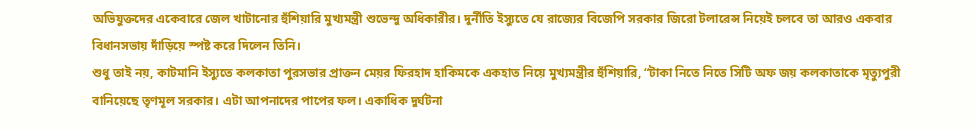অভিযুক্তদের একেবারে জেল খাটানোর হুঁশিয়ারি মুখ্যমন্ত্রী শুভেন্দু অধিকারীর। দুর্নীতি ইস্যুতে যে রাজ্যের বিজেপি সরকার জিরো টলারেন্স নিয়েই চলবে তা আরও একবার বিধানসভায় দাঁড়িয়ে স্পষ্ট করে দিলেন তিনি।
শুধু তাই নয়, কাটমানি ইস্যুতে কলকাতা পুরসভার প্রাক্তন মেয়র ফিরহাদ হাকিমকে একহাত নিয়ে মুখ্যমন্ত্রীর হুঁশিয়ারি, “টাকা নিতে নিতে সিটি অফ জয় কলকাতাকে মৃত্যুপুরী বানিয়েছে তৃণমূল সরকার। এটা আপনাদের পাপের ফল। একাধিক দুর্ঘটনা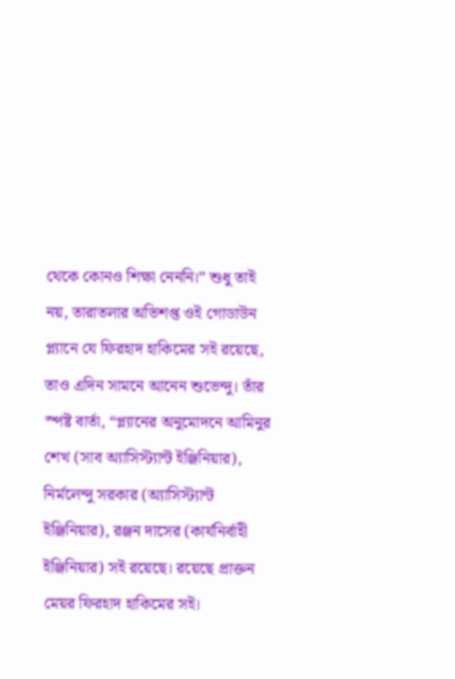থেকে কোনও শিক্ষা নেননি।” শুধু তাই নয়, তারাতলার অভিশপ্ত ওই গোডাউন প্ল্যানে যে ফিরহাদ হাকিমের সই রয়েছে, তাও এদিন সামনে আনেন শুভেন্দু। তাঁর স্পষ্ট বার্তা, “প্ল্যানের অনুমোদনে আমিনুর শেখ (সাব অ্যাসিস্ট্যান্ট ইঞ্জিনিয়ার), নির্মলেন্দু সরকার (অ্যাসিস্ট্যান্ট ইঞ্জিনিয়ার), রঞ্জন দাসের (কার্যনির্বাহী ইঞ্জিনিয়ার) সই রয়েছে। রয়েছে প্রাক্তন মেয়র ফিরহাদ হাকিমের সই।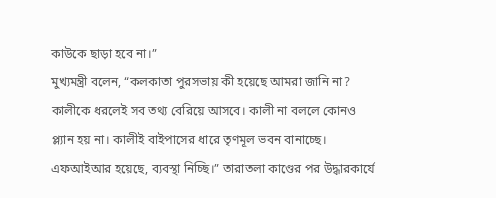কাউকে ছাড়া হবে না।”
মুখ্যমন্ত্রী বলেন, “কলকাতা পুরসভায় কী হয়েছে আমরা জানি না? কালীকে ধরলেই সব তথ্য বেরিয়ে আসবে। কালী না বললে কোনও প্ল্যান হয় না। কালীই বাইপাসের ধারে তৃণমূল ভবন বানাচ্ছে। এফআইআর হয়েছে, ব্যবস্থা নিচ্ছি।” তারাতলা কাণ্ডের পর উদ্ধারকার্যে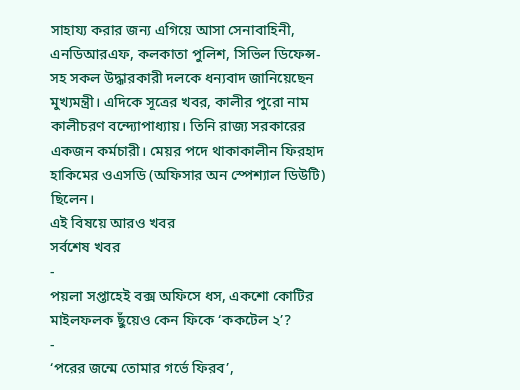সাহায্য করার জন্য এগিয়ে আসা সেনাবাহিনী, এনডিআরএফ, কলকাতা পুলিশ, সিভিল ডিফেন্স-সহ সকল উদ্ধারকারী দলকে ধন্যবাদ জানিয়েছেন মুখ্যমন্ত্রী। এদিকে সূত্রের খবর, কালীর পুরো নাম কালীচরণ বন্দ্যোপাধ্যায়। তিনি রাজ্য সরকারের একজন কর্মচারী। মেয়র পদে থাকাকালীন ফিরহাদ হাকিমের ওএসডি (অফিসার অন স্পেশ্যাল ডিউটি) ছিলেন।
এই বিষয়ে আরও খবর
সর্বশেষ খবর
-
পয়লা সপ্তাহেই বক্স অফিসে ধস, একশো কোটির মাইলফলক ছুঁয়েও কেন ফিকে ‘ককটেল ২’?
-
‘পরের জন্মে তোমার গর্ভে ফিরব’,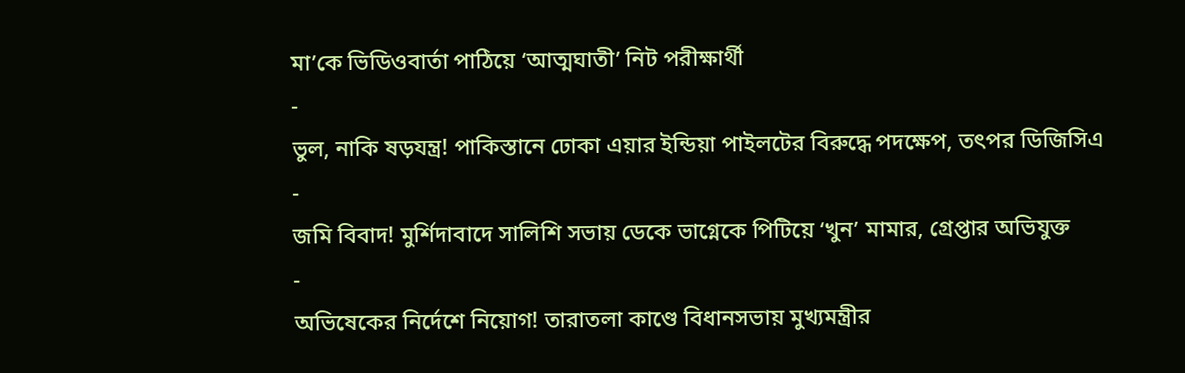মা’কে ভিডিওবার্তা পাঠিয়ে ‘আত্মঘাতী’ নিট পরীক্ষার্থী
-
ভুল, নাকি ষড়যন্ত্র! পাকিস্তানে ঢোকা এয়ার ইন্ডিয়া পাইলটের বিরুদ্ধে পদক্ষেপ, তৎপর ডিজিসিএ
-
জমি বিবাদ! মুর্শিদাবাদে সালিশি সভায় ডেকে ভাগ্নেকে পিটিয়ে ‘খুন’ মামার, গ্রেপ্তার অভিযুক্ত
-
অভিষেকের নির্দেশে নিয়োগ! তারাতলা কাণ্ডে বিধানসভায় মুখ্যমন্ত্রীর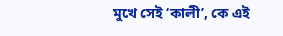মুখে সেই ‘কালী’, কে এই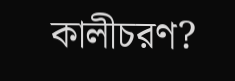কালীচরণ?